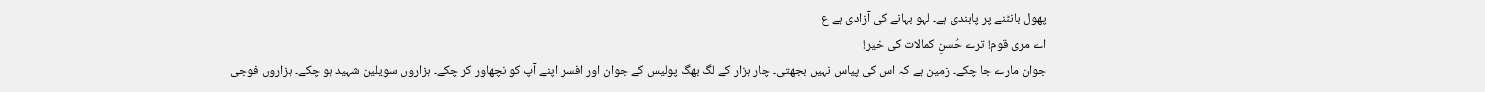پھول بانٹنے پر پابندی ہے۔ لہو بہانے کی آزادی ہے ع
اے مری قوم! ترے حُسنِ کمالات کی خیر!
جوان مارے جا چکے۔ زمین ہے کہ اس کی پیاس نہیں بجھتی۔ چار ہزار کے لگ بھگ پولیس کے جوان اور افسر اپنے آپ کو نچھاور کر چکے۔ ہزاروں سویلین شہید ہو چکے۔ ہزاروں فوجی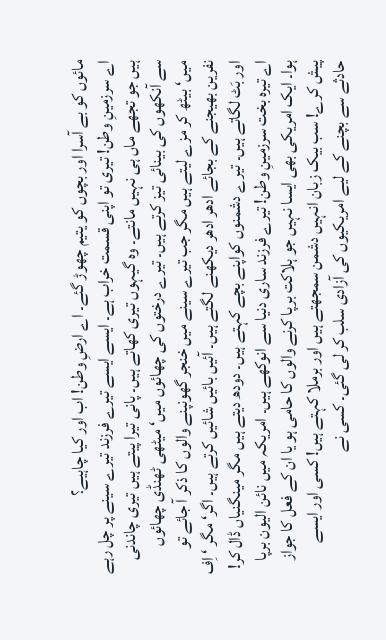مائوں کو بے آسرا اور بچوں کو یتیم چھوڑ گئے۔ اے ارضِ وطن! اب اور کیا چاہیے؟
اے سرزمینِ وطن! تیری تو اپنی قسمت خراب ہے۔ ایسے ایسے تیرے فرزند تیرے سینے پر چل رہے ہیں جو تجھے ماں ہی نہیں مانتے۔ وہ گیہوں تیری کھاتے ہیں۔ پانی تیرا پیتے ہیں تیری چاندنی سے آنکھوں کی بینائی تیز کرتے ہیں۔ تیرے درختوں کی چھائوں میں‘ میٹھی ٹھنڈی چھائوں میں‘ بیٹھ کر مزے لیتے ہیں مگر جب تیرے سینے میں خنجر گھونپنے والوں کا ذکر آ جائے تو نفرین بھیجنے کے بجائے ادھر ادھر دیکھنے لگتے ہیں۔ آئیں بائیں شائیں کرتے ہیں۔ اگر‘ مگر ‘ اِف اور بَٹ لگاتے ہیں۔ تیرے دشمنوں کواپنے بچے کہتے ہیں۔ دودھ دیتے ہیں مگر مینگنیاں ڈال کر!
اے تیرہ بخت سرزمینِ وطن! تیرے فرزند ساری دنیا سے انوکھے ہیں۔ امریکہ میں نائن الیون برپا ہوا۔ ایک امریکی بھی ایسا نہیں جو ہلاکت برپا کرنے والوں کا حامی ہو یا ان کے فعل کا جواز پیش کرے! سب بیک زبان انہیں دشمن سمجھتے ہیں اور برملا کہتے ہیں! کسی اور ایسے حادثے سے بچنے کے لیے امریکیوں کی آزادی سلب کر لی گئی۔ کسی نے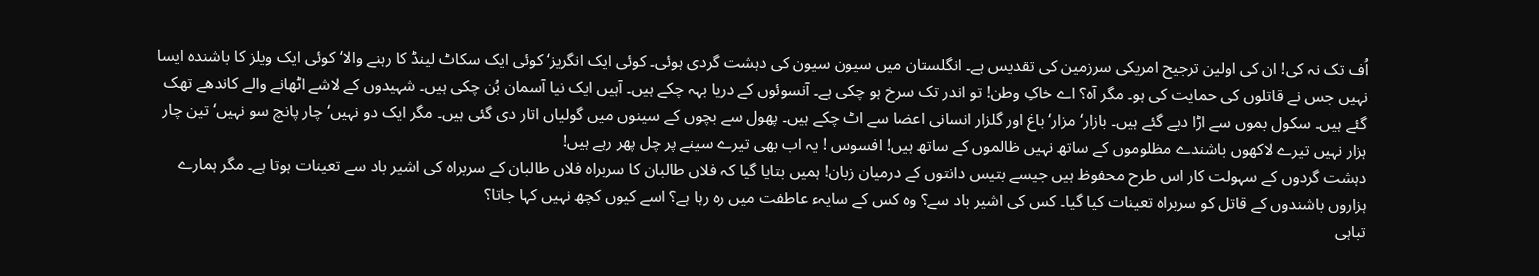اُف تک نہ کی! ان کی اولین ترجیح امریکی سرزمین کی تقدیس ہے۔ انگلستان میں سیون سیون کی دہشت گردی ہوئی۔ کوئی ایک انگریز‘ کوئی ایک سکاٹ لینڈ کا رہنے والا‘ کوئی ایک ویلز کا باشندہ ایسا نہیں جس نے قاتلوں کی حمایت کی ہو۔ مگر آہ؟ اے خاکِ وطن! تو اندر تک سرخ ہو چکی ہے۔ آنسوئوں کے دریا بہہ چکے ہیں۔ آہیں ایک نیا آسمان بُن چکی ہیں۔ شہیدوں کے لاشے اٹھانے والے کاندھے تھک گئے ہیں۔ سکول بموں سے اڑا دیے گئے ہیں۔ بازار‘ مزار‘ باغ اور گلزار انسانی اعضا سے اٹ چکے ہیں۔ پھول سے بچوں کے سینوں میں گولیاں اتار دی گئی ہیں۔ مگر ایک دو نہیں‘ چار پانچ سو نہیں‘ تین چار ہزار نہیں تیرے لاکھوں باشندے مظلوموں کے ساتھ نہیں ظالموں کے ساتھ ہیں! افسوس ! یہ اب بھی تیرے سینے پر چل پھر رہے ہیں!
دہشت گردوں کے سہولت کار اس طرح محفوظ ہیں جیسے بتیس دانتوں کے درمیان زبان! ہمیں بتایا گیا کہ فلاں طالبان کا سربراہ فلاں طالبان کے سربراہ کی اشیر باد سے تعینات ہوتا ہے۔ مگر ہمارے ہزاروں باشندوں کے قاتل کو سربراہ تعینات کیا گیا۔ کس کی اشیر باد سے؟ وہ کس کے سایہء عاطفت میں رہ رہا ہے؟ اسے کیوں کچھ نہیں کہا جاتا؟
تباہی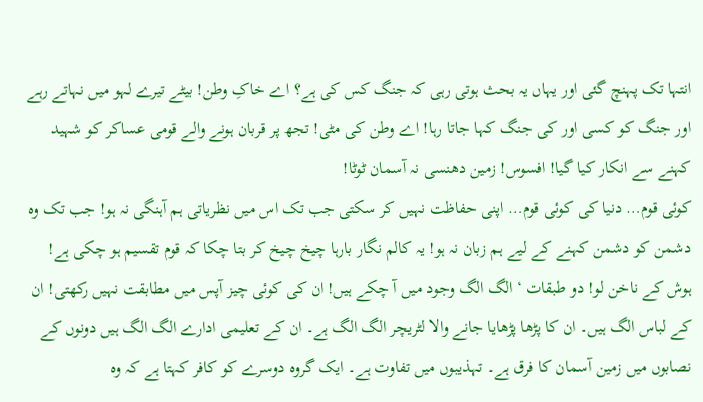انتہا تک پہنچ گئی اور یہاں یہ بحث ہوتی رہی کہ جنگ کس کی ہے؟ اے خاکِ وطن! بیٹے تیرے لہو میں نہاتے رہے اور جنگ کو کسی اور کی جنگ کہا جاتا رہا! اے وطن کی مٹی! تجھ پر قربان ہونے والے قومی عساکر کو شہید کہنے سے انکار کیا گیا! افسوس! زمین دھنسی نہ آسمان ٹوٹا!
کوئی قوم… دنیا کی کوئی قوم… اپنی حفاظت نہیں کر سکتی جب تک اس میں نظریاتی ہم آہنگی نہ ہو! جب تک وہ دشمن کو دشمن کہنے کے لیے ہم زبان نہ ہو! یہ کالم نگار بارہا چیخ چیخ کر بتا چکا کہ قوم تقسیم ہو چکی ہے! ہوش کے ناخن لو! دو طبقات ‘ الگ الگ وجود میں آ چکے ہیں! ان کی کوئی چیز آپس میں مطابقت نہیں رکھتی! ان کے لباس الگ ہیں۔ ان کا پڑھا پڑھایا جانے والا لٹریچر الگ الگ ہے۔ ان کے تعلیمی ادارے الگ الگ ہیں دونوں کے نصابوں میں زمین آسمان کا فرق ہے۔ تہذیبوں میں تفاوت ہے۔ ایک گروہ دوسرے کو کافر کہتا ہے کہ وہ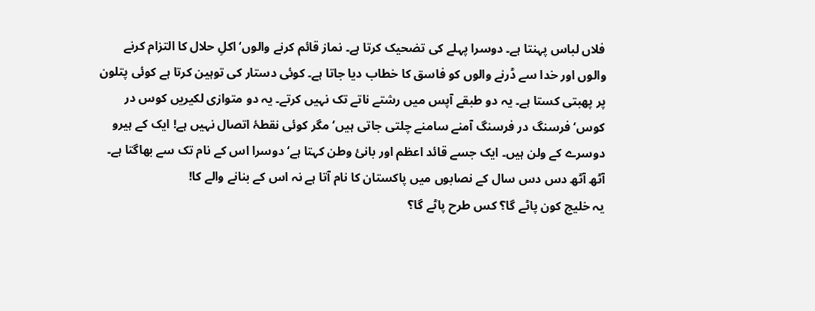فلاں لباس پہنتا ہے۔ دوسرا پہلے کی تضحیک کرتا ہے۔ نماز قائم کرنے والوں‘ اکلِ حلال کا التزام کرنے والوں اور خدا سے ڈرنے والوں کو فاسق کا خطاب دیا جاتا ہے۔ کوئی دستار کی توہین کرتا ہے کوئی پتلون پر پھبتی کستا ہے۔ یہ دو طبقے آپس میں رشتے ناتے تک نہیں کرتے۔ یہ دو متوازی لکیریں کوس در کوس‘ فرسنگ در فرسنگ آمنے سامنے چلتی جاتی ہیں‘ مگر کوئی نقطۂ اتصال نہیں ہے! ایک کے ہیرو دوسرے کے ولن ہیں۔ ایک جسے قائد اعظم اور بانیٔ وطن کہتا ہے‘ دوسرا اس کے نام تک سے بھاگتا ہے۔ آٹھ آٹھ دس دس سال کے نصابوں میں پاکستان کا نام آتا ہے نہ اس کے بنانے والے کا!
یہ خلیج کون پاٹے گا؟ کس طرح پاٹے گا؟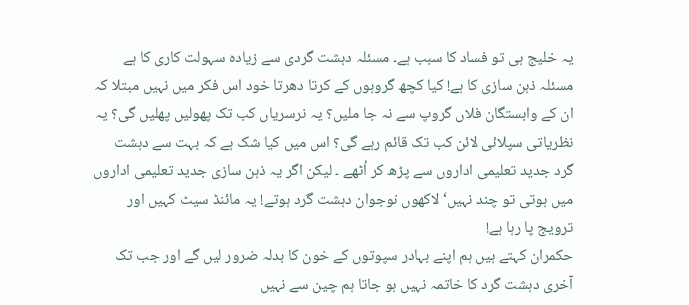یہ خلیج ہی تو فساد کا سبب ہے۔ مسئلہ دہشت گردی سے زیادہ سہولت کاری کا ہے مسئلہ ذہن سازی کا ہے! کیا کچھ گروہوں کے کرتا دھرتا خود اس فکر میں نہیں مبتلا کہ ان کے وابستگان فلاں گروپ سے نہ جا ملیں؟ یہ نرسریاں کب تک پھولیں پھلیں گی؟ یہ نظریاتی سپلائی لائن کب تک قائم رہے گی؟ اس میں کیا شک ہے کہ بہت سے دہشت گرد جدید تعلیمی اداروں سے پڑھ کر اُٹھے ۔ لیکن اگر یہ ذہن سازی جدید تعلیمی اداروں میں ہوتی تو چند نہیں‘ لاکھوں نوجوان دہشت گرد ہوتے! یہ مائنڈ سیٹ کہیں اور ترویج پا رہا ہے!
حکمران کہتے ہیں ہم اپنے بہادر سپوتوں کے خون کا بدلہ ضرور لیں گے اور جب تک آخری دہشت گرد کا خاتمہ نہیں ہو جاتا ہم چین سے نہیں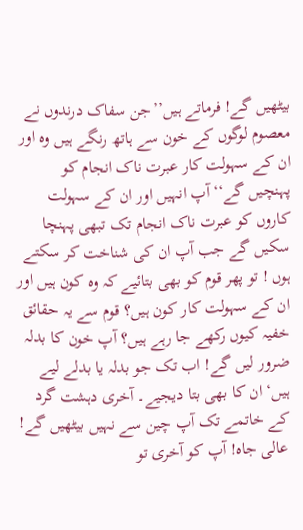بیٹھیں گے! فرماتے ہیں’’جن سفاک درندوں نے معصوم لوگوں کے خون سے ہاتھ رنگے ہیں وہ اور ان کے سہولت کار عبرت ناک انجام کو پہنچیں گے‘‘ آپ انہیں اور ان کے سہولت کاروں کو عبرت ناک انجام تک تبھی پہنچا سکیں گے جب آپ ان کی شناخت کر سکتے ہوں ! تو پھر قوم کو بھی بتائیے کہ وہ کون ہیں اور ان کے سہولت کار کون ہیں؟ قوم سے یہ حقائق خفیہ کیوں رکھے جا رہے ہیں؟ آپ خون کا بدلہ ضرور لیں گے! اب تک جو بدلہ یا بدلے لیے ہیں‘ ان کا بھی بتا دیجیے۔ آخری دہشت گرد کے خاتمے تک آپ چین سے نہیں بیٹھیں گے! عالی جاہ! آپ کو آخری تو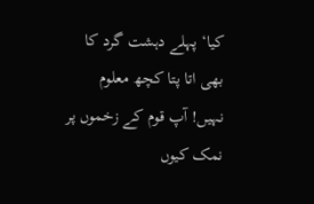کیا‘ پہلے دہشت گرد کا بھی اتا پتا کچھ معلوم نہیں! آپ قوم کے زخموں پر نمک کیوں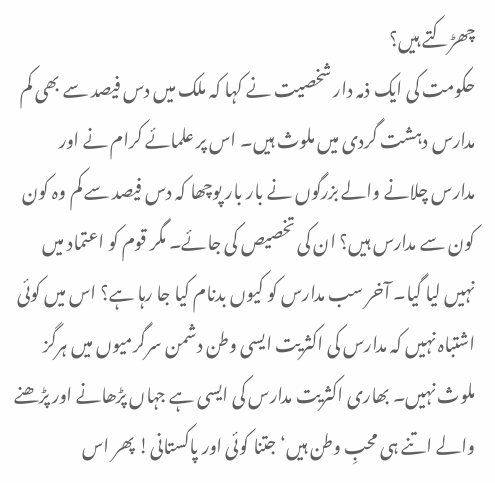چھڑکتے ہیں؟
حکومت کی ایک ذمہ دار شخصیت نے کہا کہ ملک میں دس فیصد سے بھی کم مدارس دہشت گردی میں ملوث ہیں۔ اس پر علمائے کرام نے اور مدارس چلانے والے بزرگوں نے بار بار پوچھا کہ دس فیصد سے کم وہ کون کون سے مدارس ہیں؟ ان کی تخصیص کی جائے۔ مگر قوم کو اعتماد میں نہیں لیا گیا۔ آخر سب مدارس کو کیوں بدنام کیا جا رہا ہے؟ اس میں کوئی اشتباہ نہیں کہ مدارس کی اکثریت ایسی وطن دشمن سرگرمیوں میں ہرگز ملوث نہیں۔ بھاری اکثریت مدارس کی ایسی ہے جہاں پڑھانے اور پڑھنے والے اتنے ہی محبِ وطن ہیں‘ جتنا کوئی اور پاکستانی! پھر اس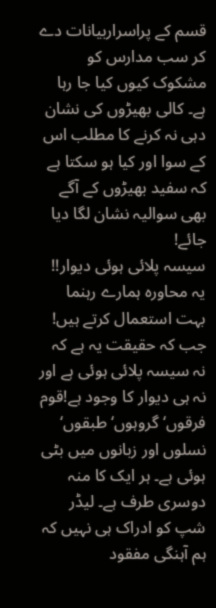قسم کے پراسراربیانات دے کر سب مدارس کو مشکوک کیوں کیا جا رہا ہے۔ کالی بھیڑوں کی نشان دہی نہ کرنے کا مطلب اس کے سوا اور کیا ہو سکتا ہے کہ سفید بھیڑوں کے آگے بھی سوالیہ نشان لگا دیا جائے!
سیسہ پلائی ہوئی دیوار!! یہ محاورہ ہمارے رہنما بہت استعمال کرتے ہیں! جب کہ حقیقت یہ ہے کہ نہ سیسہ پلائی ہوئی ہے اور نہ ہی دیوار کا وجود ہے!قوم فرقوں‘ گروہوں‘ طبقوں‘ نسلوں اور زبانوں میں بٹی ہوئی ہے۔ ہر ایک کا منہ دوسری طرف ہے۔ لیڈر شپ کو ادراک ہی نہیں کہ ہم آہنگی مفقود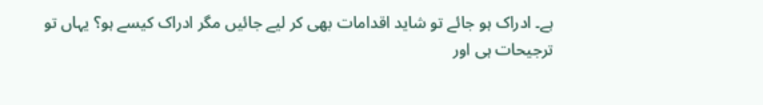ہے۔ ادراک ہو جائے تو شاید اقدامات بھی کر لیے جائیں مگر ادراک کیسے ہو؟ یہاں تو ترجیحات ہی اور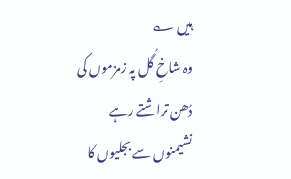ہیں ؎
وہ شاخِ گُل پہ زمزموں کی دُھن تراشتے رہے
نشیمنوں سے بجلیوں کا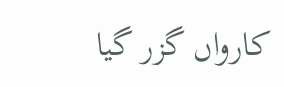کارواں گزر گیا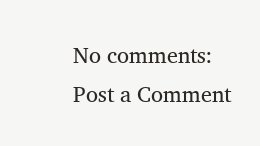No comments:
Post a Comment